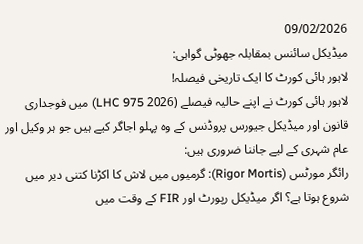09/02/2026
میڈیکل سائنس بمقابلہ جھوٹی گواہی:
لاہور ہائی کورٹ کا ایک تاریخی فیصلہ!
لاہور ہائی کورٹ نے اپنے حالیہ فیصلے (2026 LHC 975) میں فوجداری قانون اور میڈیکل جیورس پروڈنس کے وہ پہلو اجاگر کیے ہیں جو ہر وکیل اور عام شہری کے لیے جاننا ضروری ہیں:
رائگر مورٹس (Rigor Mortis): گرمیوں میں لاش کا اکڑنا کتنی دیر میں شروع ہوتا ہے؟ اگر میڈیکل رپورٹ اور FIR کے وقت میں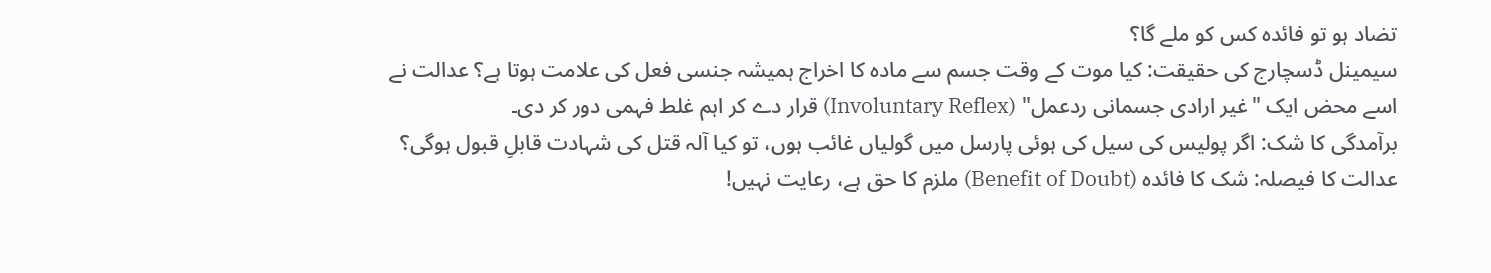تضاد ہو تو فائدہ کس کو ملے گا؟
سیمینل ڈسچارج کی حقیقت: کیا موت کے وقت جسم سے مادہ کا اخراج ہمیشہ جنسی فعل کی علامت ہوتا ہے؟ عدالت نے اسے محض ایک "غیر ارادی جسمانی ردعمل" (Involuntary Reflex) قرار دے کر اہم غلط فہمی دور کر دی۔
برآمدگی کا شک: اگر پولیس کی سیل کی ہوئی پارسل میں گولیاں غائب ہوں، تو کیا آلہ قتل کی شہادت قابلِ قبول ہوگی؟
عدالت کا فیصلہ: شک کا فائدہ (Benefit of Doubt) ملزم کا حق ہے، رعایت نہیں!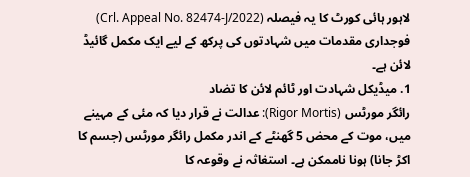لاہور ہائی کورٹ کا یہ فیصلہ (Crl. Appeal No. 82474-J/2022) فوجداری مقدمات میں شہادتوں کی پرکھ کے لیے ایک مکمل گائیڈ لائن ہے۔
1. میڈیکل شہادت اور ٹائم لائن کا تضاد
رائگر مورٹس (Rigor Mortis): عدالت نے قرار دیا کہ مئی کے مہینے میں، موت کے محض 5 گھنٹے کے اندر مکمل رائگر مورٹس (جسم کا اکڑ جانا) ہونا ناممکن ہے۔ استغاثہ نے وقوعہ کا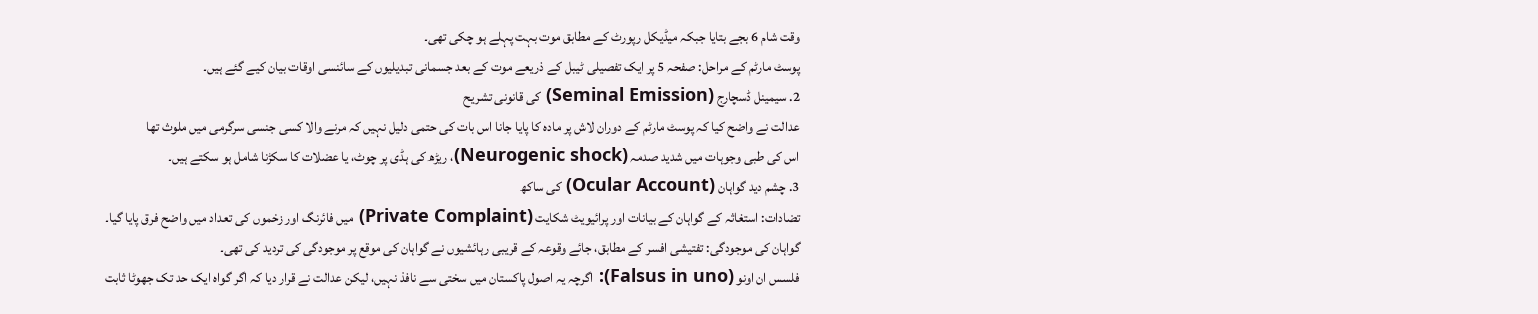وقت شام 6 بجے بتایا جبکہ میڈیکل رپورٹ کے مطابق موت بہت پہلے ہو چکی تھی۔
پوسٹ مارٹم کے مراحل: صفحہ 5 پر ایک تفصیلی ٹیبل کے ذریعے موت کے بعد جسمانی تبدیلیوں کے سائنسی اوقات بیان کیے گئے ہیں۔
2. سیمینل ڈسچارج (Seminal Emission) کی قانونی تشریح
عدالت نے واضح کیا کہ پوسٹ مارٹم کے دوران لاش پر مادہ کا پایا جانا اس بات کی حتمی دلیل نہیں کہ مرنے والا کسی جنسی سرگرمی میں ملوث تھا
اس کی طبی وجوہات میں شدید صدمہ (Neurogenic shock)، ریڑھ کی ہڈی پر چوٹ، یا عضلات کا سکڑنا شامل ہو سکتے ہیں۔
3. چشم دید گواہان (Ocular Account) کی ساکھ
تضادات: استغاثہ کے گواہان کے بیانات اور پرائیویٹ شکایت (Private Complaint) میں فائرنگ اور زخموں کی تعداد میں واضح فرق پایا گیا۔
گواہان کی موجودگی: تفتیشی افسر کے مطابق، جائے وقوعہ کے قریبی رہائشیوں نے گواہان کی موقع پر موجودگی کی تردید کی تھی۔
فلسس ان اونو (Falsus in uno): اگرچہ یہ اصول پاکستان میں سختی سے نافذ نہیں، لیکن عدالت نے قرار دیا کہ اگر گواہ ایک حد تک جھوٹا ثابت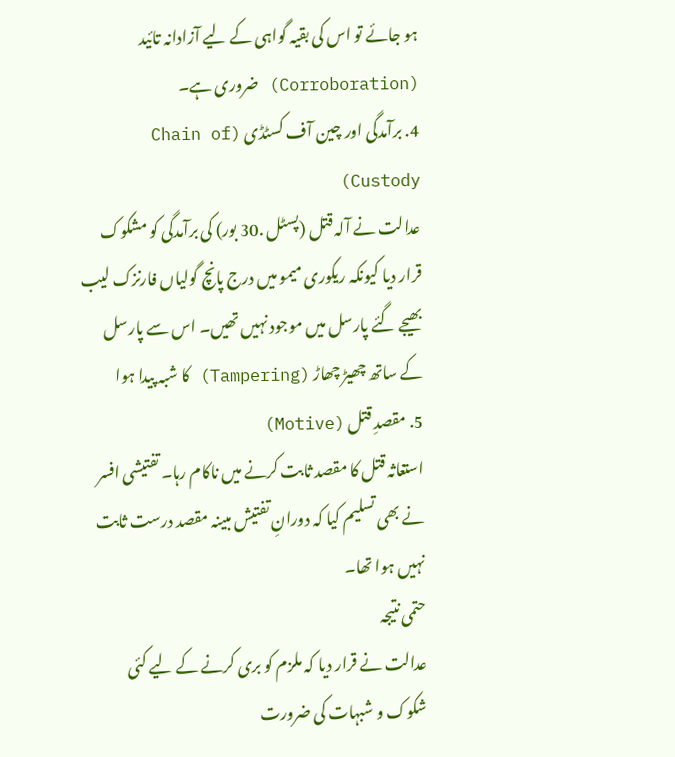ہو جائے تو اس کی بقیہ گواہی کے لیے آزادانہ تائید (Corroboration) ضروری ہے۔
4. برآمدگی اور چین آف کسٹڈی (Chain of Custody)
عدالت نے آلہ قتل (پسٹل .30 بور) کی برآمدگی کو مشکوک قرار دیا کیونکہ ریکوری میمو میں درج پانچ گولیاں فارنزک لیب بھیجے گئے پارسل میں موجود نہیں تھیں۔ اس سے پارسل کے ساتھ چھیڑ چھاڑ (Tampering) کا شبہ پیدا ہوا
5. مقصدِ قتل (Motive)
استغاثہ قتل کا مقصد ثابت کرنے میں ناکام رہا۔ تفتیشی افسر نے بھی تسلیم کیا کہ دورانِ تفتیش مبینہ مقصد درست ثابت نہیں ہوا تھا۔
حتمی نتیجہ
عدالت نے قرار دیا کہ ملزم کو بری کرنے کے لیے کئی شکوک و شبہات کی ضرورت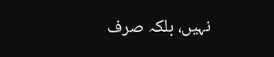نہیں، بلکہ صرف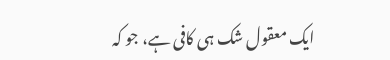ایک معقول شک ہی کافی ہے، جو کہ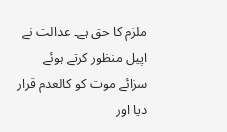ملزم کا حق ہے۔ عدالت نے اپیل منظور کرتے ہوئے سزائے موت کو کالعدم قرار دیا اور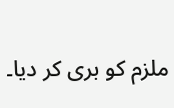ملزم کو بری کر دیا۔